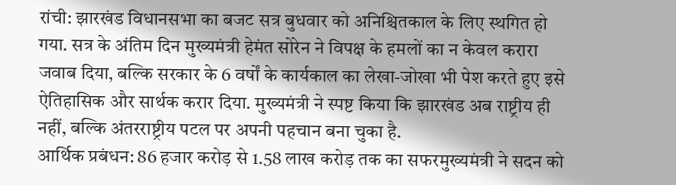रांची: झारखंड विधानसभा का बजट सत्र बुधवार को अनिश्चितकाल के लिए स्थगित हो गया. सत्र के अंतिम दिन मुख्यमंत्री हेमंत सोरेन ने विपक्ष के हमलों का न केवल करारा जवाब दिया, बल्कि सरकार के 6 वर्षों के कार्यकाल का लेखा-जोखा भी पेश करते हुए इसे ऐतिहासिक और सार्थक करार दिया. मुख्यमंत्री ने स्पष्ट किया कि झारखंड अब राष्ट्रीय ही नहीं, बल्कि अंतरराष्ट्रीय पटल पर अपनी पहचान बना चुका है.
आर्थिक प्रबंधन: 86 हजार करोड़ से 1.58 लाख करोड़ तक का सफरमुख्यमंत्री ने सदन को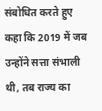संबोधित करते हुए कहा कि 2019 में जब उन्होंने सत्ता संभाली थी, तब राज्य का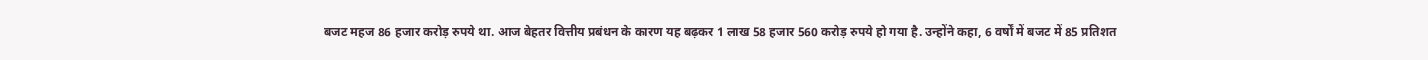बजट महज 86 हजार करोड़ रुपये था. आज बेहतर वित्तीय प्रबंधन के कारण यह बढ़कर 1 लाख 58 हजार 560 करोड़ रुपये हो गया है. उन्होंने कहा, 6 वर्षों में बजट में 85 प्रतिशत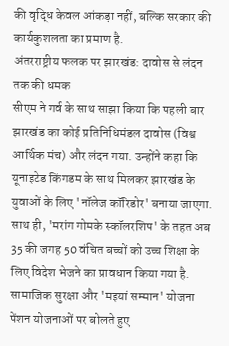की वृद्धि केवल आंकड़ा नहीं, बल्कि सरकार की कार्यकुशलता का प्रमाण है.
अंतरराष्ट्रीय फलक पर झारखंड: दावोस से लंदन तक की धमक
सीएम ने गर्व के साथ साझा किया कि पहली बार झारखंड का कोई प्रतिनिधिमंडल दावोस (विश्व आर्थिक मंच) और लंदन गया. उन्होंने कहा कि यूनाइटेड किंगडम के साथ मिलकर झारखंड के युवाओं के लिए 'नॉलेज कॉरिडोर' बनाया जाएगा. साथ ही, 'मरांग गोमके स्कॉलरशिप' के तहत अब 35 की जगह 50 वंचित बच्चों को उच्च शिक्षा के लिए विदेश भेजने का प्रावधान किया गया है.
सामाजिक सुरक्षा और 'मइयां सम्मान' योजना
पेंशन योजनाओं पर बोलते हुए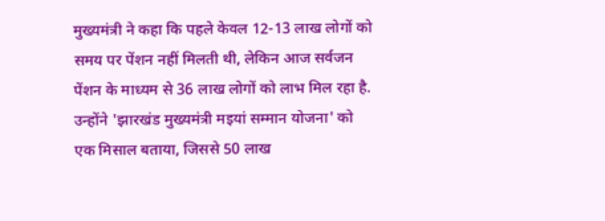मुख्यमंत्री ने कहा कि पहले केवल 12-13 लाख लोगों को समय पर पेंशन नहीं मिलती थी, लेकिन आज सर्वजन पेंशन के माध्यम से 36 लाख लोगों को लाभ मिल रहा है. उन्होंने 'झारखंड मुख्यमंत्री मइयां सम्मान योजना' को एक मिसाल बताया, जिससे 50 लाख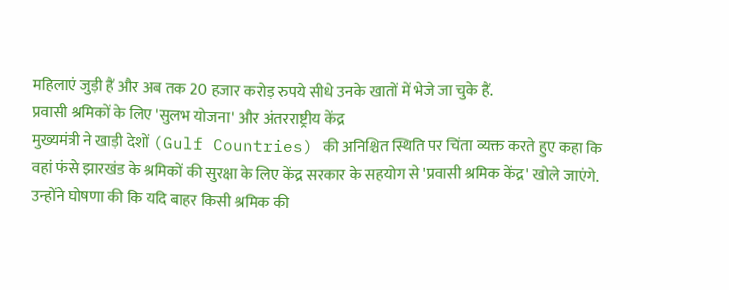महिलाएं जुड़ी हैं और अब तक 20 हजार करोड़ रुपये सीधे उनके खातों में भेजे जा चुके हैं.
प्रवासी श्रमिकों के लिए 'सुलभ योजना' और अंतरराष्ट्रीय केंद्र
मुख्यमंत्री ने खाड़ी देशों (Gulf Countries) की अनिश्चित स्थिति पर चिंता व्यक्त करते हुए कहा कि वहां फंसे झारखंड के श्रमिकों की सुरक्षा के लिए केंद्र सरकार के सहयोग से 'प्रवासी श्रमिक केंद्र' खोले जाएंगे. उन्होंने घोषणा की कि यदि बाहर किसी श्रमिक की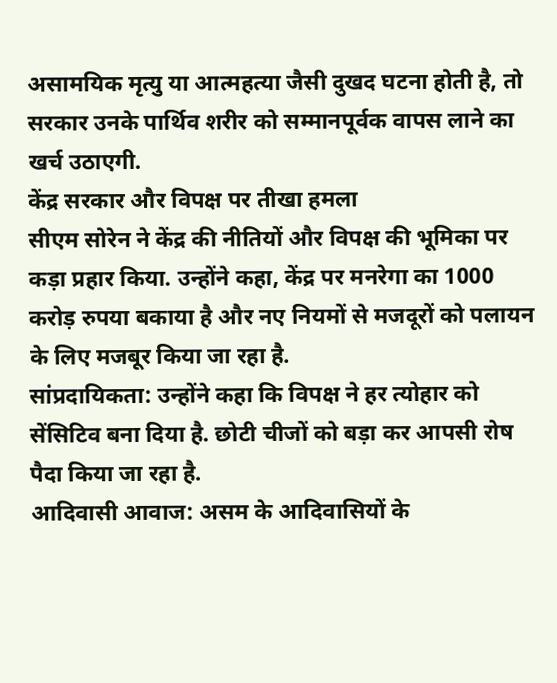असामयिक मृत्यु या आत्महत्या जैसी दुखद घटना होती है, तो सरकार उनके पार्थिव शरीर को सम्मानपूर्वक वापस लाने का खर्च उठाएगी.
केंद्र सरकार और विपक्ष पर तीखा हमला
सीएम सोरेन ने केंद्र की नीतियों और विपक्ष की भूमिका पर कड़ा प्रहार किया. उन्होंने कहा, केंद्र पर मनरेगा का 1000 करोड़ रुपया बकाया है और नए नियमों से मजदूरों को पलायन के लिए मजबूर किया जा रहा है.
सांप्रदायिकता: उन्होंने कहा कि विपक्ष ने हर त्योहार को सेंसिटिव बना दिया है. छोटी चीजों को बड़ा कर आपसी रोष पैदा किया जा रहा है.
आदिवासी आवाज: असम के आदिवासियों के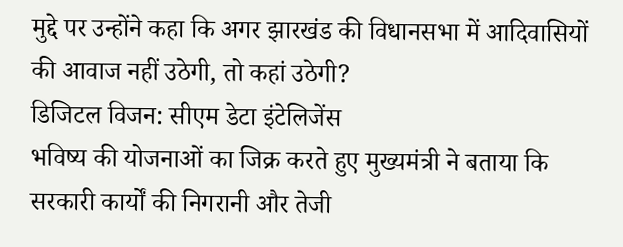मुद्दे पर उन्होंने कहा कि अगर झारखंड की विधानसभा में आदिवासियों की आवाज नहीं उठेगी, तो कहां उठेगी?
डिजिटल विजन: सीएम डेटा इंटेलिजेंस
भविष्य की योजनाओं का जिक्र करते हुए मुख्यमंत्री ने बताया कि सरकारी कार्यों की निगरानी और तेजी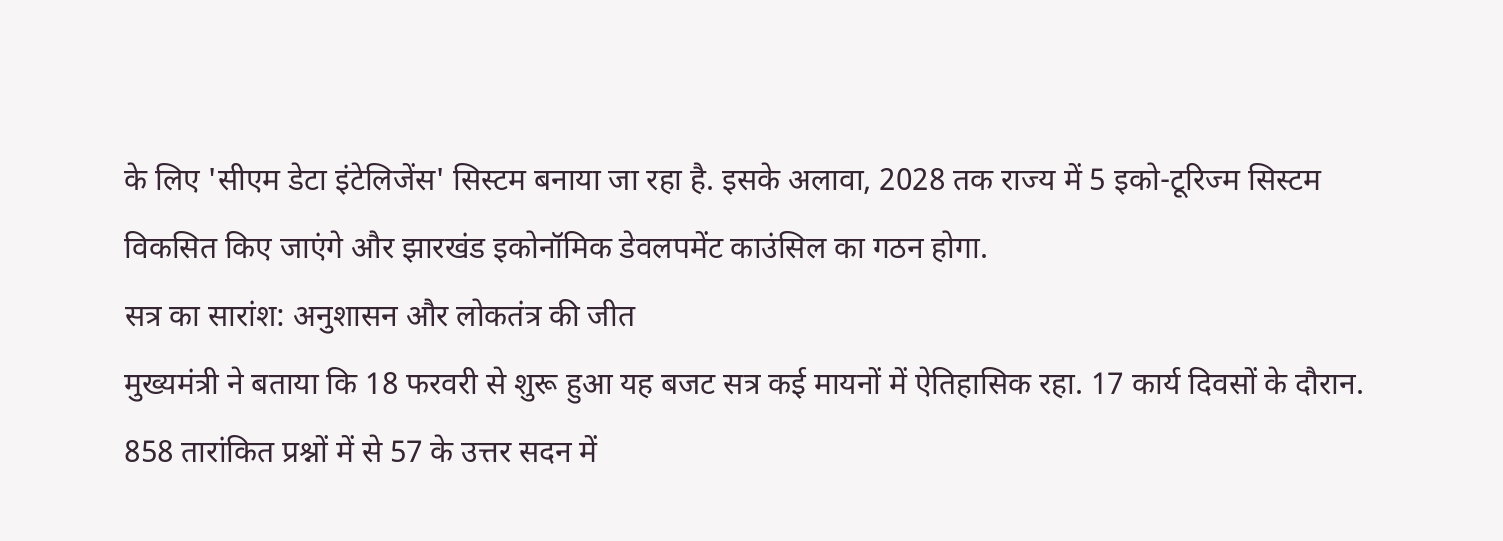के लिए 'सीएम डेटा इंटेलिजेंस' सिस्टम बनाया जा रहा है. इसके अलावा, 2028 तक राज्य में 5 इको-टूरिज्म सिस्टम विकसित किए जाएंगे और झारखंड इकोनॉमिक डेवलपमेंट काउंसिल का गठन होगा.
सत्र का सारांश: अनुशासन और लोकतंत्र की जीत
मुख्यमंत्री ने बताया कि 18 फरवरी से शुरू हुआ यह बजट सत्र कई मायनों में ऐतिहासिक रहा. 17 कार्य दिवसों के दौरान.
858 तारांकित प्रश्नों में से 57 के उत्तर सदन में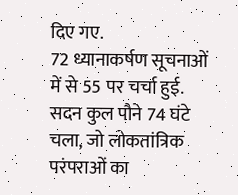दिए गए.
72 ध्यानाकर्षण सूचनाओं में से 55 पर चर्चा हुई.
सदन कुल पौने 74 घंटे चला, जो लोकतांत्रिक परंपराओं का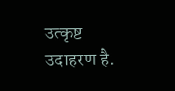उत्कृष्ट उदाहरण है.